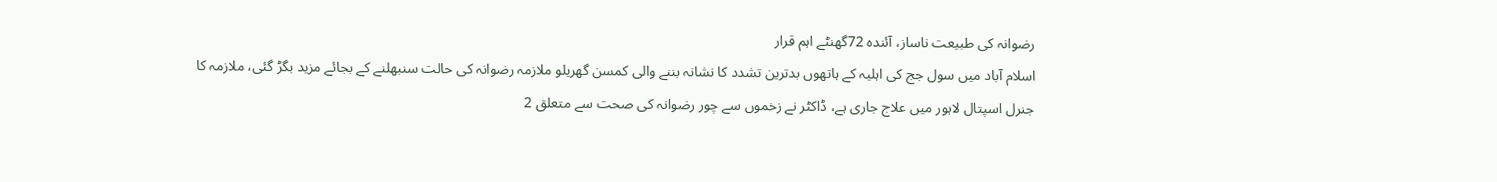رضوانہ کی طبیعت ناساز، آئندہ 72گھنٹے اہم قرار
اسلام آباد میں سول جج کی اہلیہ کے ہاتھوں بدترین تشدد کا نشانہ بننے والی کمسن گھریلو ملازمہ رضوانہ کی حالت سنبھلنے کے بجائے مزید بگڑ گئی، ملازمہ کا جنرل اسپتال لاہور میں علاج جاری ہے، ڈاکٹر نے زخموں سے چور رضوانہ کی صحت سے متعلق 2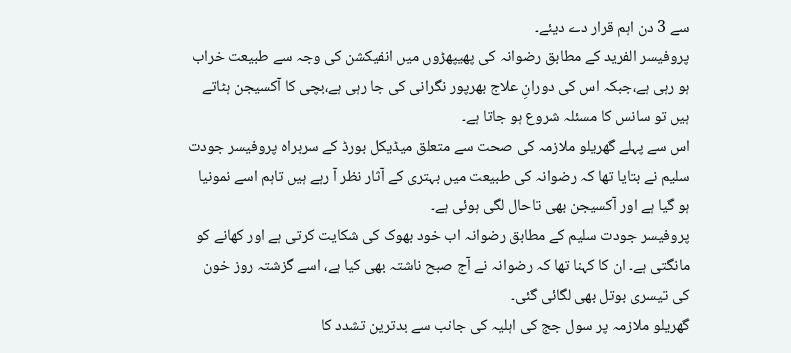سے 3 دن اہم قرار دے دیئے۔
پروفیسر الفرید کے مطابق رضوانہ کی پھیپھڑوں میں انفیکشن کی وجہ سے طبیعت خراب ہو رہی ہے،جبکہ اس کی دورانِ علاج بھرپور نگرانی کی جا رہی ہے،بچی کا آکسیجن ہٹاتے ہیں تو سانس کا مسئلہ شروع ہو جاتا ہے۔
اس سے پہلے گھریلو ملازمہ کی صحت سے متعلق میڈیکل بورڈ کے سربراہ پروفیسر جودت سلیم نے بتایا تھا کہ رضوانہ کی طبیعت میں بہتری کے آثار نظر آ رہے ہیں تاہم اسے نمونیا ہو گیا ہے اور آکسیجن بھی تاحال لگی ہوئی ہے۔
پروفیسر جودت سلیم کے مطابق رضوانہ اب خود بھوک کی شکایت کرتی ہے اور کھانے کو مانگتی ہے۔ ان کا کہنا تھا کہ رضوانہ نے آج صبح ناشتہ بھی کیا ہے، اسے گزشتہ روز خون کی تیسری بوتل بھی لگائی گئی۔
گھریلو ملازمہ پر سول جج کی اہلیہ کی جانب سے بدترین تشدد کا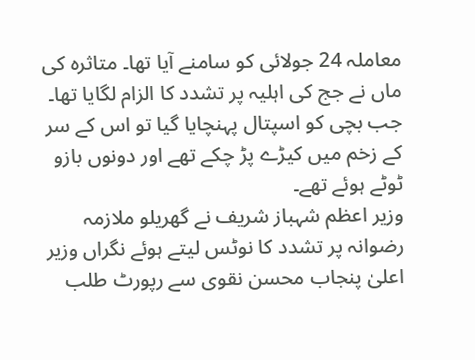معاملہ 24 جولائی کو سامنے آيا تھا۔ متاثرہ کی ماں نے جج کی اہلیہ پر تشدد کا الزام لگایا تھا۔ جب بچی کو اسپتال پہنچایا گیا تو اس کے سر کے زخم میں کيڑے پڑ چکے تھے اور دونوں بازو ٹوٹے ہوئے تھے۔
وزیر اعظم شہباز شریف نے گھریلو ملازمہ رضوانہ پر تشدد کا نوٹس لیتے ہوئے نگراں وزیر اعلیٰ پنجاب محسن نقوی سے رپورٹ طلب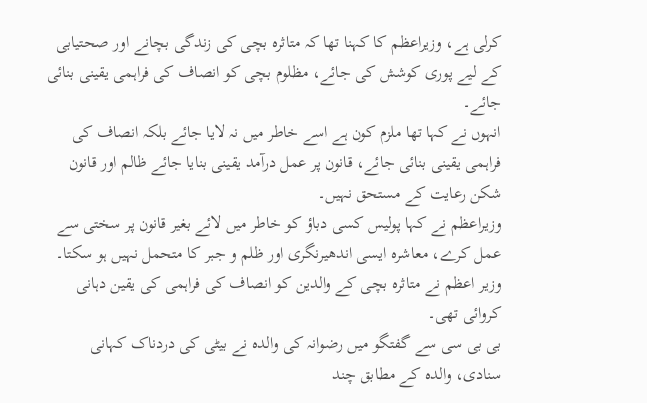کرلی ہے، وزیراعظم کا کہنا تھا کہ متاثرہ بچی کی زندگی بچانے اور صحتیابی کے لیے پوری کوشش کی جائے، مظلوم بچی کو انصاف کی فراہمی یقینی بنائی جائے۔
انہوں نے کہا تھا ملزم کون ہے اسے خاطر میں نہ لایا جائے بلکہ انصاف کی فراہمی یقینی بنائی جائے، قانون پر عمل درآمد یقینی بنایا جائے ظالم اور قانون شکن رعایت کے مستحق نہیں۔
وزیراعظم نے کہا پولیس کسی دباؤ کو خاطر میں لائے بغیر قانون پر سختی سے عمل کرے، معاشرہ ایسی اندھیرنگری اور ظلم و جبر کا متحمل نہیں ہو سکتا۔ وزیر اعظم نے متاثرہ بچی کے والدین کو انصاف کی فراہمی کی یقین دہانی کروائی تھی۔
بی بی سی سے گفتگو میں رضوانہ کی والدہ نے بیٹی کی دردناک کہانی سنادی، والدہ کے مطابق چند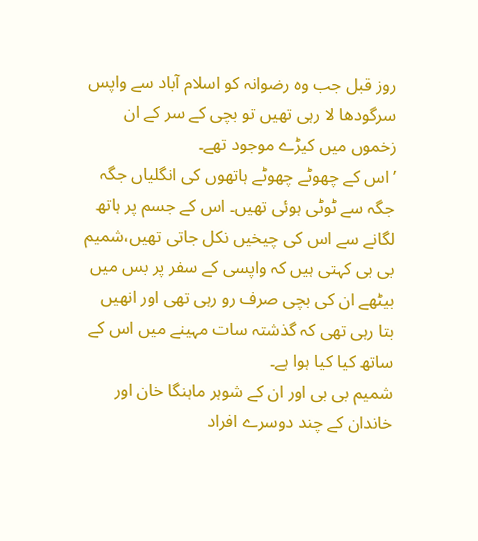روز قبل جب وہ رضوانہ کو اسلام آباد سے واپس سرگودھا لا رہی تھیں تو بچی کے سر کے ان زخموں میں کیڑے موجود تھے۔
’اس کے چھوٹے چھوٹے ہاتھوں کی انگلیاں جگہ جگہ سے ٹوٹی ہوئی تھیں۔ اس کے جسم پر ہاتھ لگانے سے اس کی چیخیں نکل جاتی تھیں،شمیم بی بی کہتی ہیں کہ واپسی کے سفر پر بس میں بیٹھے ان کی بچی صرف رو رہی تھی اور انھیں بتا رہی تھی کہ گذشتہ سات مہینے میں اس کے ساتھ کیا کیا ہوا ہے۔
شمیم بی بی اور ان کے شوہر ماہنگا خان اور خاندان کے چند دوسرے افراد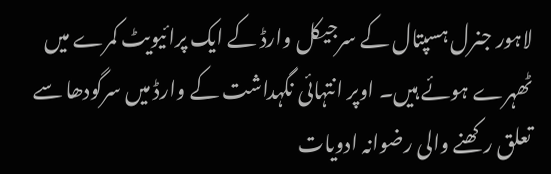لاہور جنرل ہسپتال کے سرجیکل وارڈ کے ایک پرائیویٹ کمرے میں ٹھہرے ہوئے ہیں۔ اوپر انتہائی نگہداشت کے وارڈ میں سرگودھا سے تعلق رکھنے والی رضوانہ ادویات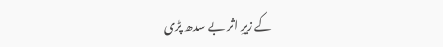کے زیرِ اثر بے سدھ پڑی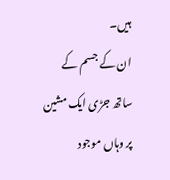ہیں۔
ان کے جسم کے ساتھ جڑی ایک مشین پر وہاں موجود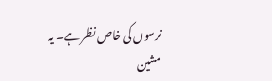نرسوں کی خاص نظر ہے۔ یہ مشین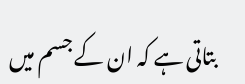بتاتی ہے کہ ان کے جسم میں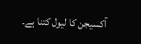آکسیجن کا لیول کتنا ہے۔